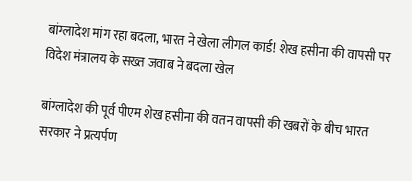बांग्लादेश मांग रहा बदला, भारत ने खेला लीगल कार्ड! शेख हसीना की वापसी पर विदेश मंत्रालय के सख्त जवाब ने बदला खेल

बांग्लादेश की पूर्व पीएम शेख हसीना की वतन वापसी की खबरों के बीच भारत सरकार ने प्रत्यर्पण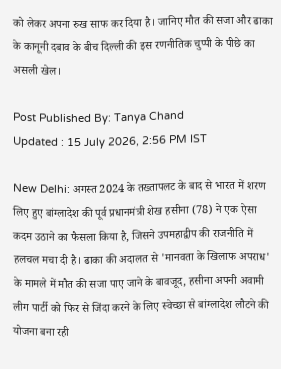को लेकर अपना रुख साफ कर दिया है। जानिए मौत की सजा और ढाका के कानूनी दबाव के बीच दिल्ली की इस रणनीतिक चुप्पी के पीछे का असली खेल।

Post Published By: Tanya Chand
Updated : 15 July 2026, 2:56 PM IST

New Delhi: अगस्त 2024 के तख्तापलट के बाद से भारत में शरण लिए हुए बांग्लादेश की पूर्व प्रधानमंत्री शेख हसीना (78) ने एक ऐसा कदम उठाने का फैसला किया है, जिसने उपमहाद्वीप की राजनीति में हलचल मचा दी है। ढाका की अदालत से 'मानवता के खिलाफ अपराध' के मामले में मौत की सजा पाए जाने के बावजूद, हसीना अपनी अवामी लीग पार्टी को फिर से जिंदा करने के लिए स्वेच्छा से बांग्लादेश लौटने की योजना बना रही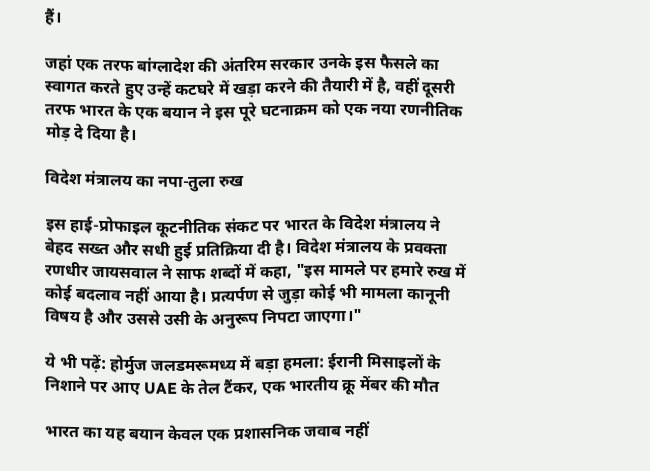हैं।

जहां एक तरफ बांग्लादेश की अंतरिम सरकार उनके इस फैसले का स्वागत करते हुए उन्हें कटघरे में खड़ा करने की तैयारी में है, वहीं दूसरी तरफ भारत के एक बयान ने इस पूरे घटनाक्रम को एक नया रणनीतिक मोड़ दे दिया है।

विदेश मंत्रालय का नपा-तुला रुख

इस हाई-प्रोफाइल कूटनीतिक संकट पर भारत के विदेश मंत्रालय ने बेहद सख्त और सधी हुई प्रतिक्रिया दी है। विदेश मंत्रालय के प्रवक्ता रणधीर जायसवाल ने साफ शब्दों में कहा, "इस मामले पर हमारे रुख में कोई बदलाव नहीं आया है। प्रत्यर्पण से जुड़ा कोई भी मामला कानूनी विषय है और उससे उसी के अनुरूप निपटा जाएगा।"

ये भी पढ़ें: होर्मुज जलडमरूमध्य में बड़ा हमला: ईरानी मिसाइलों के निशाने पर आए UAE के तेल टैंकर, एक भारतीय क्रू मेंबर की मौत

भारत का यह बयान केवल एक प्रशासनिक जवाब नहीं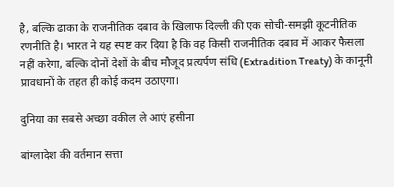है, बल्कि ढाका के राजनीतिक दबाव के खिलाफ दिल्ली की एक सोची-समझी कूटनीतिक रणनीति है। भारत ने यह स्पष्ट कर दिया है कि वह किसी राजनीतिक दबाव में आकर फैसला नहीं करेगा, बल्कि दोनों देशों के बीच मौजूद प्रत्यर्पण संधि (Extradition Treaty) के कानूनी प्रावधानों के तहत ही कोई कदम उठाएगा।

दुनिया का सबसे अच्छा वकील ले आएं हसीना

बांग्लादेश की वर्तमान सत्ता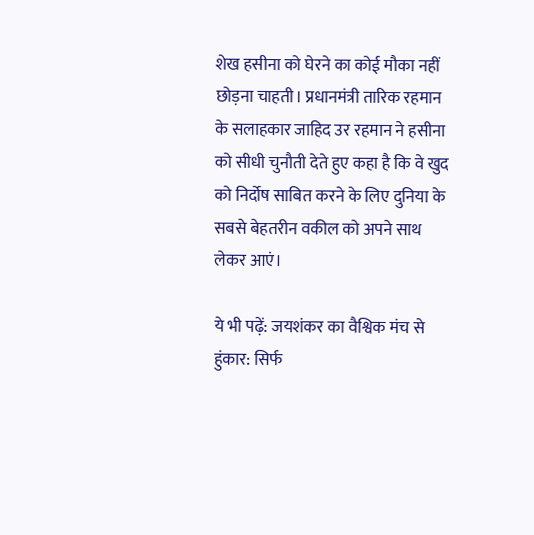शेख हसीना को घेरने का कोई मौका नहीं छोड़ना चाहती। प्रधानमंत्री तारिक रहमान के सलाहकार जाहिद उर रहमान ने हसीना को सीधी चुनौती देते हुए कहा है कि वे खुद को निर्दोष साबित करने के लिए दुनिया के सबसे बेहतरीन वकील को अपने साथ लेकर आएं।

ये भी पढ़ें: जयशंकर का वैश्विक मंच से हुंकार: सिर्फ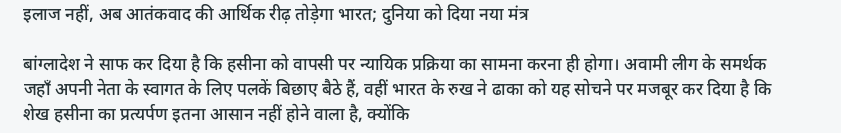इलाज नहीं, अब आतंकवाद की आर्थिक रीढ़ तोड़ेगा भारत; दुनिया को दिया नया मंत्र

बांग्लादेश ने साफ कर दिया है कि हसीना को वापसी पर न्यायिक प्रक्रिया का सामना करना ही होगा। अवामी लीग के समर्थक जहाँ अपनी नेता के स्वागत के लिए पलकें बिछाए बैठे हैं, वहीं भारत के रुख ने ढाका को यह सोचने पर मजबूर कर दिया है कि शेख हसीना का प्रत्यर्पण इतना आसान नहीं होने वाला है, क्योंकि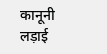कानूनी लड़ाई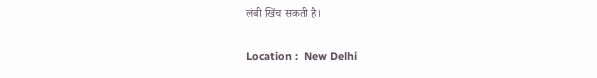लंबी खिंच सकती है।

Location :  New Delhi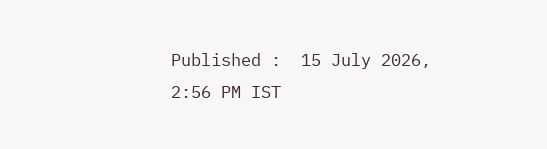Published :  15 July 2026, 2:56 PM IST